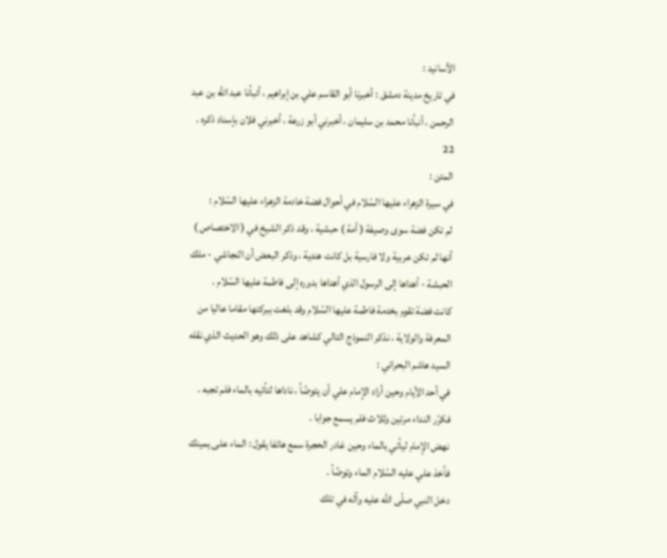الأسانيد :
في تاريخ مدينة دمشق : أخبرنا أبو القاسم علي بن إبراهيم ، أنبأنا عبد اللّه بن عبد الرحمن ، أنبأنا محمد بن سليمان ، أخبرني أبو زرعة ، أخبرني فلان بإسناد ذكره .
22
المتن :
في سيرة الزهراء عليها السّلام في أحوال فضة خادمة الزهراء عليها السّلام :
لم تكن فضة سوى وصيفة ( أمة ) حبشية ، وقد ذكر الشيخ في ( الاختصاص ) أنها لم تكن عربية ولا فارسية بل كانت هندية ، وذكر البعض أن النجاشي - ملك الحبشة - أهداها إلى الرسول الذي أهداها بدوره إلى فاطمة عليها السّلام .
كانت فضة تقوم بخدمة فاطمة عليها السّلام وقد بلغت ببركتها مقاما عاليا من المعرفة والولاية ، نذكر النموذج التالي كشاهد على ذلك وهو الحديث الذي نقله السيد هاشم البحراني :
في أحد الأيام وحين أراد الإمام علي أن يتوضّأ ، ناداها لتأتيه بالماء فلم تجبه . فكرّر النداء مرتين وثلاث فلم يسمع جوابا .
نهض الإمام ليأتي بالماء وحين غادر الحجرة سمع هاتفا يقول : الماء على يمينك فأخذ علي عليه السّلام الماء وتوضّأ .
دخل النبي صلّى اللّه عليه وآله في تلك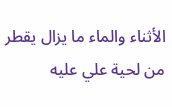الأثناء والماء ما يزال يقطر من لحية علي عليه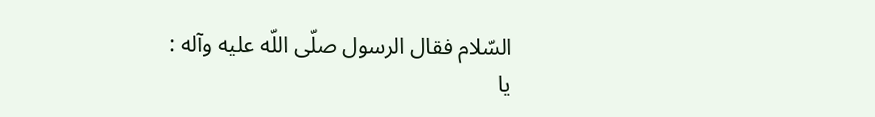السّلام فقال الرسول صلّى اللّه عليه وآله :
يا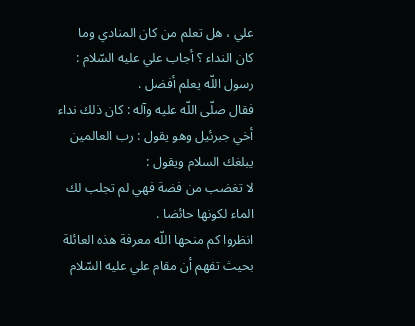علي ، هل تعلم من كان المنادي وما كان النداء ؟ أجاب علي عليه السّلام : رسول اللّه يعلم أفضل .
فقال صلّى اللّه عليه وآله : كان ذلك نداء أخي جبرئيل وهو يقول : رب العالمين يبلغك السلام ويقول :
لا تغضب من فضة فهي لم تجلب لك الماء لكونها حائضا .
انظروا كم منحها اللّه معرفة هذه العائلة بحيث تفهم أن مقام علي عليه السّلام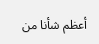أعظم شأنا من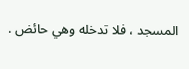المسجد ، فلا تدخله وهي حائض .